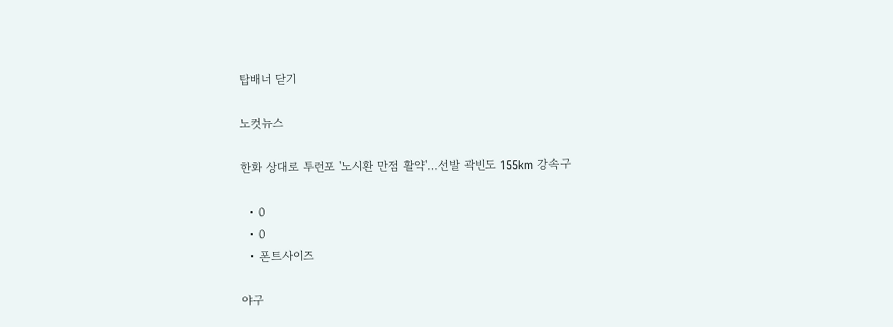탑배너 닫기

노컷뉴스

한화 상대로 투런포 '노시환 만점 활약'…선발 곽빈도 155km 강속구

  • 0
  • 0
  • 폰트사이즈

야구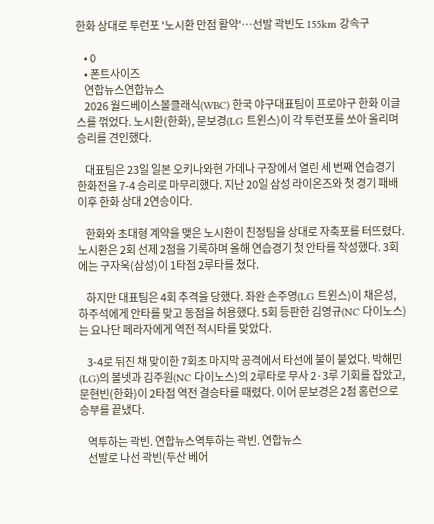한화 상대로 투런포 '노시환 만점 활약'…선발 곽빈도 155km 강속구

    • 0
    • 폰트사이즈
    연합뉴스연합뉴스
    2026 월드베이스볼클래식(WBC) 한국 야구대표팀이 프로야구 한화 이글스를 꺾었다. 노시환(한화), 문보경(LG 트윈스)이 각 투런포를 쏘아 올리며 승리를 견인했다.

    대표팀은 23일 일본 오키나와현 가데나 구장에서 열린 세 번째 연습경기 한화전을 7-4 승리로 마무리했다. 지난 20일 삼성 라이온즈와 첫 경기 패배 이후 한화 상대 2연승이다.

    한화와 초대형 계약을 맺은 노시환이 친정팀을 상대로 자축포를 터뜨렸다. 노시환은 2회 선제 2점을 기록하며 올해 연습경기 첫 안타를 작성했다. 3회에는 구자욱(삼성)이 1타점 2루타를 쳤다.

    하지만 대표팀은 4회 추격을 당했다. 좌완 손주영(LG 트윈스)이 채은성, 하주석에게 안타를 맞고 동점을 허용했다. 5회 등판한 김영규(NC 다이노스)는 요나단 페라자에게 역전 적시타를 맞았다.

    3-4로 뒤진 채 맞이한 7회초 마지막 공격에서 타선에 불이 붙었다. 박해민(LG)의 볼넷과 김주원(NC 다이노스)의 2루타로 무사 2·3루 기회를 잡았고, 문현빈(한화)이 2타점 역전 결승타를 때렸다. 이어 문보경은 2점 홈런으로 승부를 끝냈다.

    역투하는 곽빈. 연합뉴스역투하는 곽빈. 연합뉴스
    선발로 나선 곽빈(두산 베어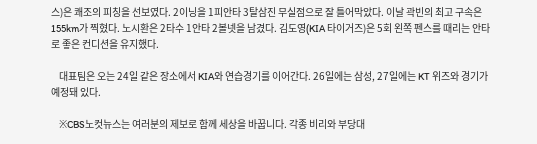스)은 쾌조의 피칭을 선보였다. 2이닝을 1피안타 3탈삼진 무실점으로 잘 틀어막았다. 이날 곽빈의 최고 구속은 155km가 찍혔다. 노시환은 2타수 1안타 2볼넷을 남겼다. 김도영(KIA 타이거즈)은 5회 왼쪽 펜스를 때리는 안타로 좋은 컨디션을 유지했다.

    대표팀은 오는 24일 같은 장소에서 KIA와 연습경기를 이어간다. 26일에는 삼성, 27일에는 KT 위즈와 경기가 예정돼 있다.

    ※CBS노컷뉴스는 여러분의 제보로 함께 세상을 바꿉니다. 각종 비리와 부당대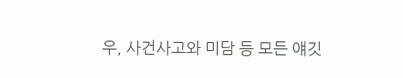우, 사건사고와 미담 등 모든 얘깃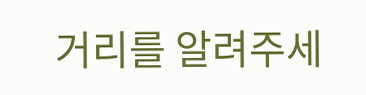거리를 알려주세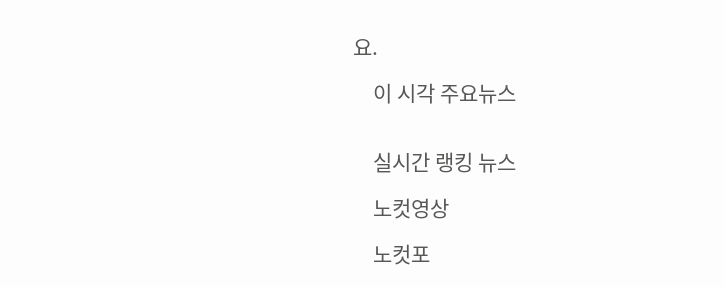요.

    이 시각 주요뉴스


    실시간 랭킹 뉴스

    노컷영상

    노컷포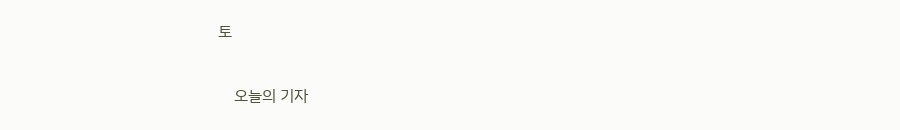토

    오늘의 기자